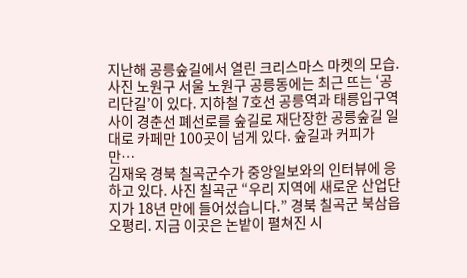지난해 공릉숲길에서 열린 크리스마스 마켓의 모습. 사진 노원구 서울 노원구 공릉동에는 최근 뜨는 ‘공리단길’이 있다. 지하철 7호선 공릉역과 태릉입구역 사이 경춘선 폐선로를 숲길로 재단장한 공릉숲길 일대로 카페만 100곳이 넘게 있다. 숲길과 커피가 만…
김재욱 경북 칠곡군수가 중앙일보와의 인터뷰에 응하고 있다. 사진 칠곡군 “우리 지역에 새로운 산업단지가 18년 만에 들어섰습니다.” 경북 칠곡군 북삼읍 오평리. 지금 이곳은 논밭이 펼쳐진 시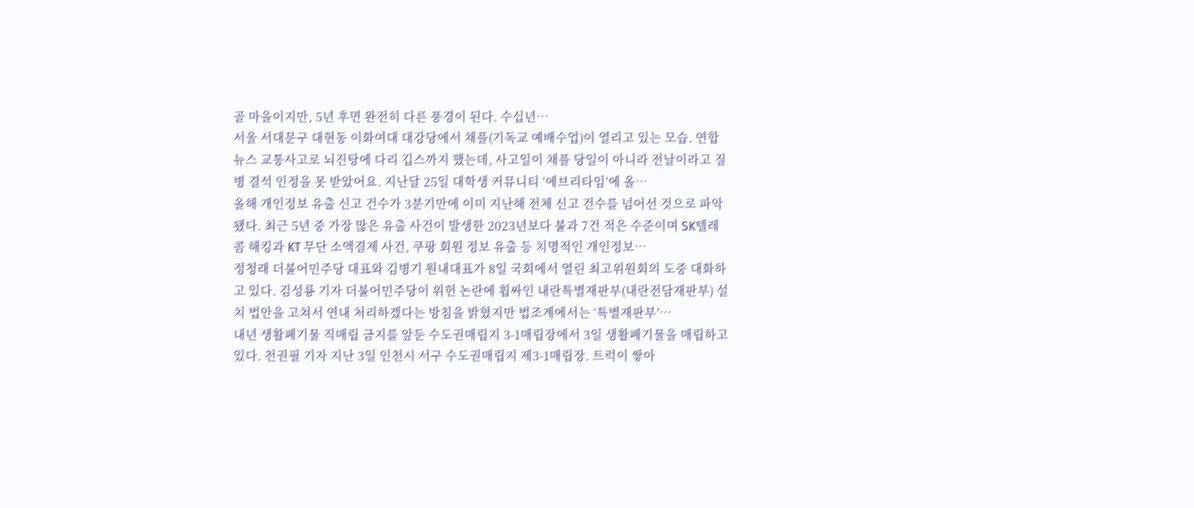골 마을이지만, 5년 후면 완전히 다른 풍경이 된다. 수십년…
서울 서대문구 대현동 이화여대 대강당에서 채플(기독교 예배수업)이 열리고 있는 모습. 연합뉴스 교통사고로 뇌진탕에 다리 깁스까지 했는데, 사고일이 채플 당일이 아니라 전날이라고 질병 결석 인정을 못 받았어요. 지난달 25일 대학생 커뮤니티 ‘에브리타임’에 올…
올해 개인정보 유출 신고 건수가 3분기만에 이미 지난해 전체 신고 건수를 넘어선 것으로 파악됐다. 최근 5년 중 가장 많은 유출 사건이 발생한 2023년보다 불과 7건 적은 수준이며 SK텔레콤 해킹과 KT 무단 소액결제 사건, 쿠팡 회원 정보 유출 등 치명적인 개인정보…
정청래 더불어민주당 대표와 김병기 원내대표가 8일 국회에서 열린 최고위원회의 도중 대화하고 있다. 김성룡 기자 더불어민주당이 위헌 논란에 휩싸인 내란특별재판부(내란전담재판부) 설치 법안을 고쳐서 연내 처리하겠다는 방침을 밝혔지만 법조계에서는 ‘특별재판부’…
내년 생활폐기물 직매립 금지를 앞둔 수도권매립지 3-1매립장에서 3일 생활폐기물을 매립하고 있다. 천권필 기자 지난 3일 인천시 서구 수도권매립지 제3-1매립장. 트럭이 쌓아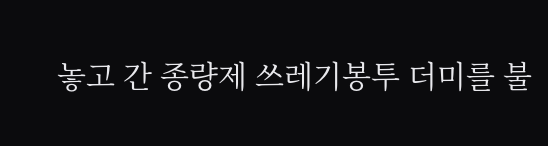놓고 간 종량제 쓰레기봉투 더미를 불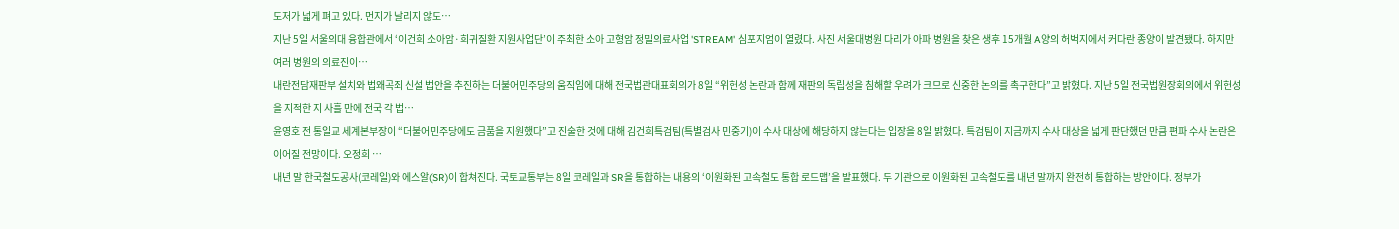도저가 넓게 펴고 있다. 먼지가 날리지 않도…
지난 5일 서울의대 융합관에서 ‘이건희 소아암·희귀질환 지원사업단’이 주최한 소아 고형암 정밀의료사업 'STREAM' 심포지엄이 열렸다. 사진 서울대병원 다리가 아파 병원을 찾은 생후 15개월 A양의 허벅지에서 커다란 종양이 발견됐다. 하지만 여러 병원의 의료진이…
내란전담재판부 설치와 법왜곡죄 신설 법안을 추진하는 더불어민주당의 움직임에 대해 전국법관대표회의가 8일 “위헌성 논란과 함께 재판의 독립성을 침해할 우려가 크므로 신중한 논의를 촉구한다”고 밝혔다. 지난 5일 전국법원장회의에서 위헌성을 지적한 지 사흘 만에 전국 각 법…
윤영호 전 통일교 세계본부장이 “더불어민주당에도 금품을 지원했다”고 진술한 것에 대해 김건희특검팀(특별검사 민중기)이 수사 대상에 해당하지 않는다는 입장을 8일 밝혔다. 특검팀이 지금까지 수사 대상을 넓게 판단했던 만큼 편파 수사 논란은 이어질 전망이다. 오정희 …
내년 말 한국철도공사(코레일)와 에스알(SR)이 합쳐진다. 국토교통부는 8일 코레일과 SR을 통합하는 내용의 ‘이원화된 고속철도 통합 로드맵’을 발표했다. 두 기관으로 이원화된 고속철도를 내년 말까지 완전히 통합하는 방안이다. 정부가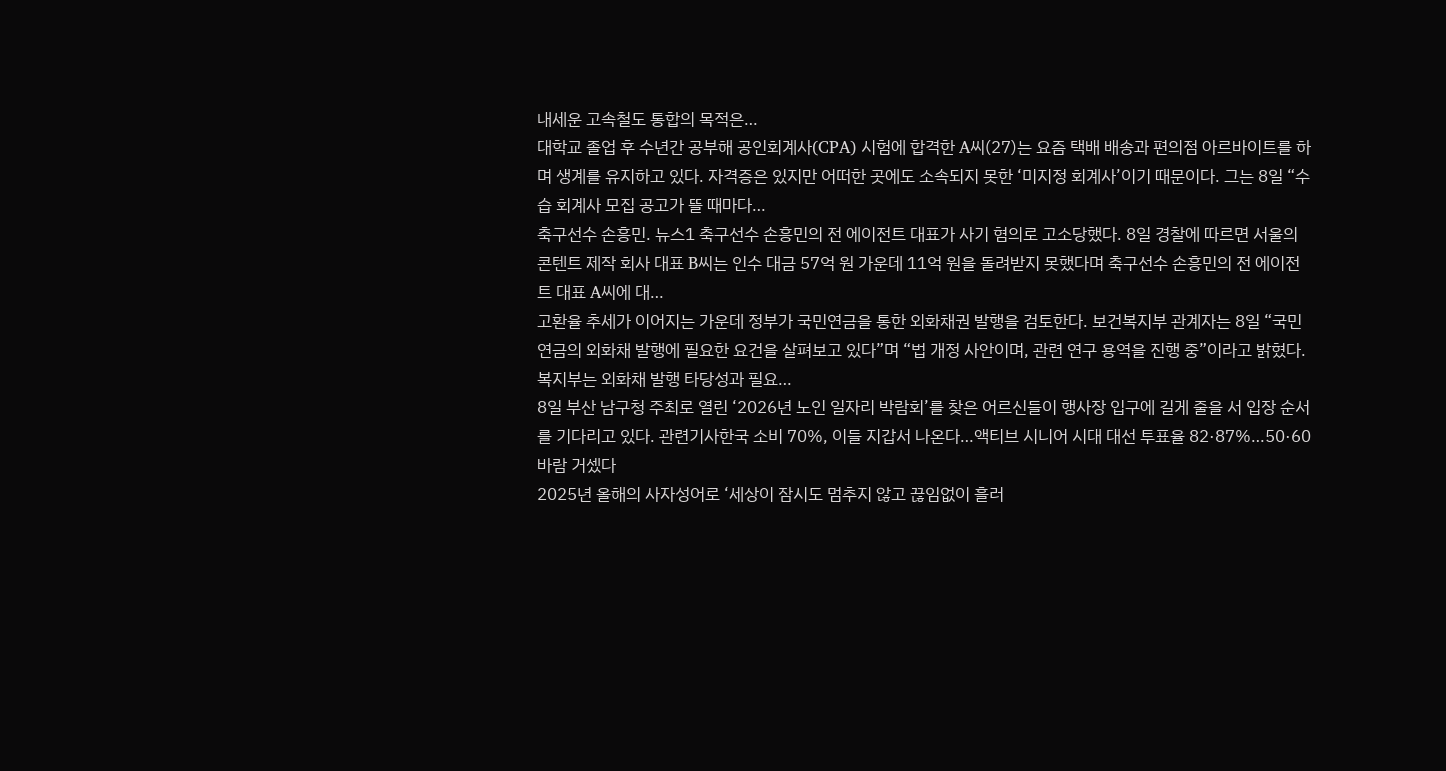내세운 고속철도 통합의 목적은…
대학교 졸업 후 수년간 공부해 공인회계사(CPA) 시험에 합격한 A씨(27)는 요즘 택배 배송과 편의점 아르바이트를 하며 생계를 유지하고 있다. 자격증은 있지만 어떠한 곳에도 소속되지 못한 ‘미지정 회계사’이기 때문이다. 그는 8일 “수습 회계사 모집 공고가 뜰 때마다…
축구선수 손흥민. 뉴스1 축구선수 손흥민의 전 에이전트 대표가 사기 혐의로 고소당했다. 8일 경찰에 따르면 서울의 콘텐트 제작 회사 대표 B씨는 인수 대금 57억 원 가운데 11억 원을 돌려받지 못했다며 축구선수 손흥민의 전 에이전트 대표 A씨에 대…
고환율 추세가 이어지는 가운데 정부가 국민연금을 통한 외화채권 발행을 검토한다. 보건복지부 관계자는 8일 “국민연금의 외화채 발행에 필요한 요건을 살펴보고 있다”며 “법 개정 사안이며, 관련 연구 용역을 진행 중”이라고 밝혔다. 복지부는 외화채 발행 타당성과 필요…
8일 부산 남구청 주최로 열린 ‘2026년 노인 일자리 박람회’를 찾은 어르신들이 행사장 입구에 길게 줄을 서 입장 순서를 기다리고 있다. 관련기사한국 소비 70%, 이들 지갑서 나온다…액티브 시니어 시대 대선 투표율 82·87%…50·60 바람 거셌다
2025년 올해의 사자성어로 ‘세상이 잠시도 멈추지 않고 끊임없이 흘러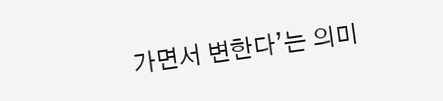가면서 변한다’는 의미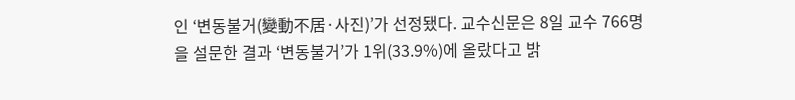인 ‘변동불거(變動不居·사진)’가 선정됐다. 교수신문은 8일 교수 766명을 설문한 결과 ‘변동불거’가 1위(33.9%)에 올랐다고 밝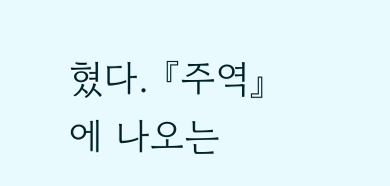혔다. 『주역』에 나오는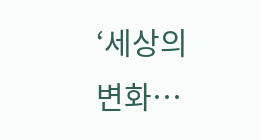‘세상의 변화…